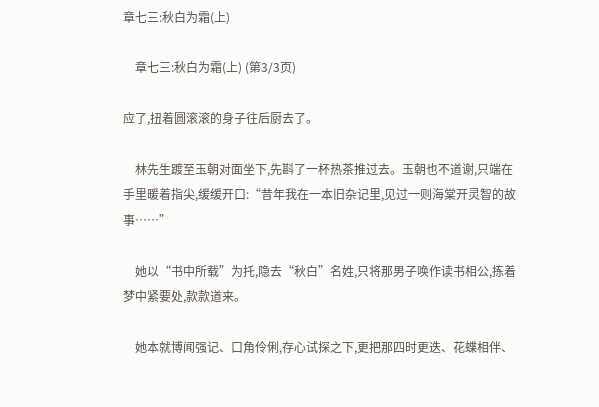章七三:秋白为霜(上)

    章七三:秋白为霜(上) (第3/3页)

应了,扭着圆滚滚的身子往后厨去了。

    林先生踱至玉朝对面坐下,先斟了一杯热茶推过去。玉朝也不道谢,只端在手里暖着指尖,缓缓开口:“昔年我在一本旧杂记里,见过一则海棠开灵智的故事……”

    她以“书中所载”为托,隐去“秋白”名姓,只将那男子唤作读书相公,拣着梦中紧要处,款款道来。

    她本就博闻强记、口角伶俐,存心试探之下,更把那四时更迭、花蝶相伴、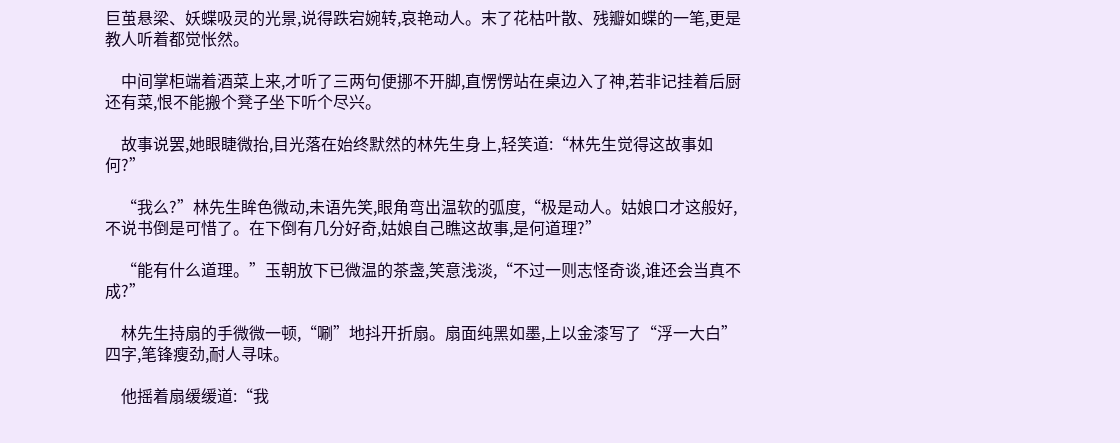巨茧悬梁、妖蝶吸灵的光景,说得跌宕婉转,哀艳动人。末了花枯叶散、残瓣如蝶的一笔,更是教人听着都觉怅然。

    中间掌柜端着酒菜上来,才听了三两句便挪不开脚,直愣愣站在桌边入了神,若非记挂着后厨还有菜,恨不能搬个凳子坐下听个尽兴。

    故事说罢,她眼睫微抬,目光落在始终默然的林先生身上,轻笑道:“林先生觉得这故事如何?”

    “我么?”林先生眸色微动,未语先笑,眼角弯出温软的弧度,“极是动人。姑娘口才这般好,不说书倒是可惜了。在下倒有几分好奇,姑娘自己瞧这故事,是何道理?”

    “能有什么道理。”玉朝放下已微温的茶盏,笑意浅淡,“不过一则志怪奇谈,谁还会当真不成?”

    林先生持扇的手微微一顿,“唰”地抖开折扇。扇面纯黑如墨,上以金漆写了“浮一大白”四字,笔锋瘦劲,耐人寻味。

    他摇着扇缓缓道:“我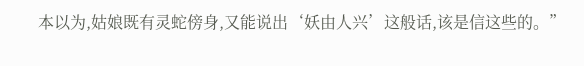本以为,姑娘既有灵蛇傍身,又能说出‘妖由人兴’这般话,该是信这些的。”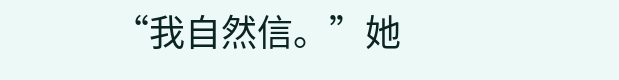“我自然信。”她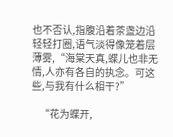也不否认,指腹沿着茶盏边沿轻轻打圈,语气淡得像笼着层薄雾,“海棠天真,蝶儿也非无情,人亦有各自的执念。可这些,与我有什么相干?”

    “花为蝶开,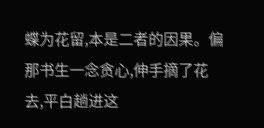蝶为花留,本是二者的因果。偏那书生一念贪心,伸手摘了花去,平白趟进这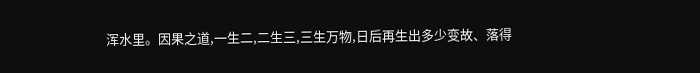浑水里。因果之道,一生二,二生三,三生万物,日后再生出多少变故、落得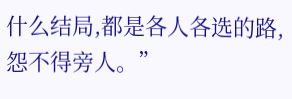什么结局,都是各人各选的路,怨不得旁人。”